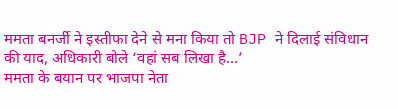ममता बनर्जी ने इस्तीफा देने से मना किया तो BJP ने दिलाई संविधान की याद, अधिकारी बोले ‘वहां सब लिखा है...’
ममता के बयान पर भाजपा नेता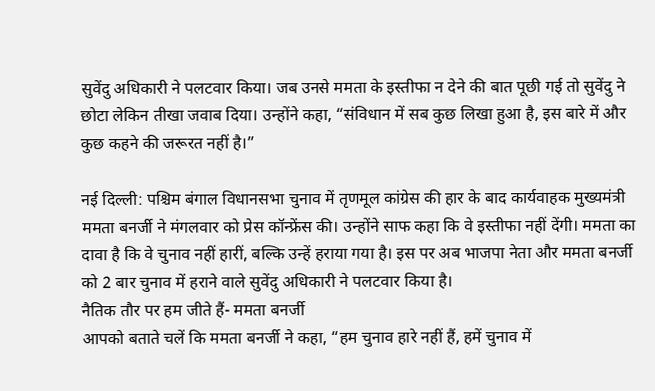सुवेंदु अधिकारी ने पलटवार किया। जब उनसे ममता के इस्तीफा न देने की बात पूछी गई तो सुवेंदु ने छोटा लेकिन तीखा जवाब दिया। उन्होंने कहा, “संविधान में सब कुछ लिखा हुआ है, इस बारे में और कुछ कहने की जरूरत नहीं है।”

नई दिल्ली: पश्चिम बंगाल विधानसभा चुनाव में तृणमूल कांग्रेस की हार के बाद कार्यवाहक मुख्यमंत्री ममता बनर्जी ने मंगलवार को प्रेस कॉन्फ्रेंस की। उन्होंने साफ कहा कि वे इस्तीफा नहीं देंगी। ममता का दावा है कि वे चुनाव नहीं हारीं, बल्कि उन्हें हराया गया है। इस पर अब भाजपा नेता और ममता बनर्जी को 2 बार चुनाव में हराने वाले सुवेंदु अधिकारी ने पलटवार किया है।
नैतिक तौर पर हम जीते हैं- ममता बनर्जी
आपको बताते चलें कि ममता बनर्जी ने कहा, “हम चुनाव हारे नहीं हैं, हमें चुनाव में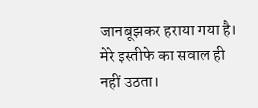जानबूझकर हराया गया है। मेरे इस्तीफे का सवाल ही नहीं उठता।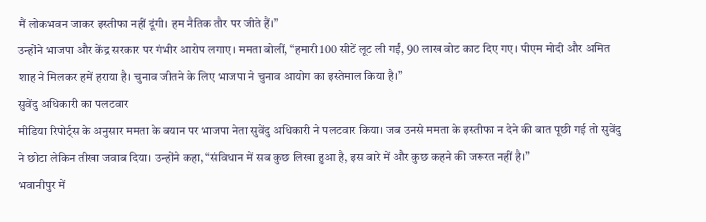मैं लोकभवन जाकर इस्तीफा नहीं दूंगी। हम नैतिक तौर पर जीते हैं।”
उन्होंने भाजपा और केंद्र सरकार पर गंभीर आरोप लगाए। ममता बोलीं, “हमारी 100 सीटें लूट ली गईं, 90 लाख वोट काट दिए गए। पीएम मोदी और अमित शाह ने मिलकर हमें हराया है। चुनाव जीतने के लिए भाजपा ने चुनाव आयोग का इस्तेमाल किया है।”
सुवेंदु अधिकारी का पलटवार
मीडिया रिपोर्ट्स के अनुसार ममता के बयान पर भाजपा नेता सुवेंदु अधिकारी ने पलटवार किया। जब उनसे ममता के इस्तीफा न देने की बात पूछी गई तो सुवेंदु ने छोटा लेकिन तीखा जवाब दिया। उन्होंने कहा, “संविधान में सब कुछ लिखा हुआ है, इस बारे में और कुछ कहने की जरूरत नहीं है।”
भवानीपुर में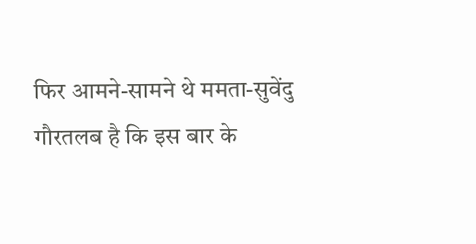फिर आमने-सामने थे ममता-सुवेंदु
गौरतलब है कि इस बार के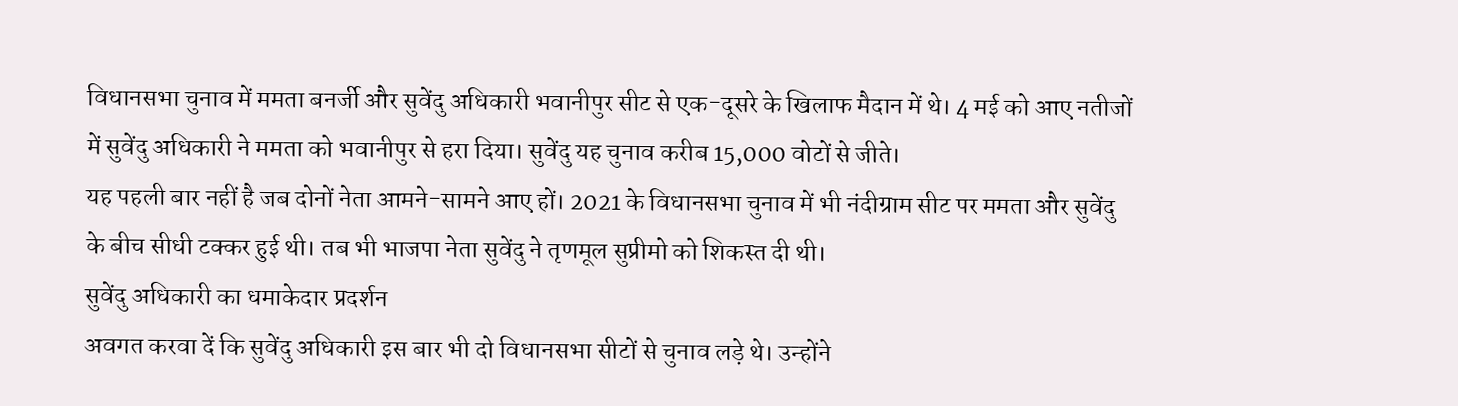विधानसभा चुनाव में ममता बनर्जी और सुवेंदु अधिकारी भवानीपुर सीट से एक-दूसरे के खिलाफ मैदान में थे। 4 मई को आए नतीजों में सुवेंदु अधिकारी ने ममता को भवानीपुर से हरा दिया। सुवेंदु यह चुनाव करीब 15,000 वोटों से जीते।
यह पहली बार नहीं है जब दोनों नेता आमने-सामने आए हों। 2021 के विधानसभा चुनाव में भी नंदीग्राम सीट पर ममता और सुवेंदु के बीच सीधी टक्कर हुई थी। तब भी भाजपा नेता सुवेंदु ने तृणमूल सुप्रीमो को शिकस्त दी थी।
सुवेंदु अधिकारी का धमाकेदार प्रदर्शन
अवगत करवा दें कि सुवेंदु अधिकारी इस बार भी दो विधानसभा सीटों से चुनाव लड़े थे। उन्होंने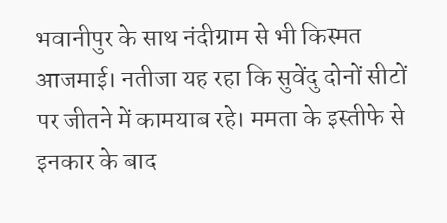भवानीपुर के साथ नंदीग्राम से भी किस्मत आजमाई। नतीजा यह रहा कि सुवेंदु दोनों सीटों पर जीतने में कामयाब रहे। ममता के इस्तीफे से इनकार के बाद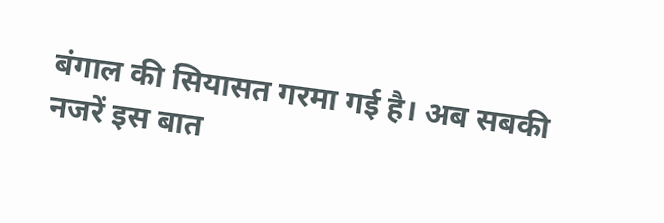बंगाल की सियासत गरमा गई है। अब सबकी नजरें इस बात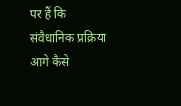पर हैं कि संवैधानिक प्रक्रिया आगे कैसे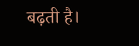बढ़ती है।